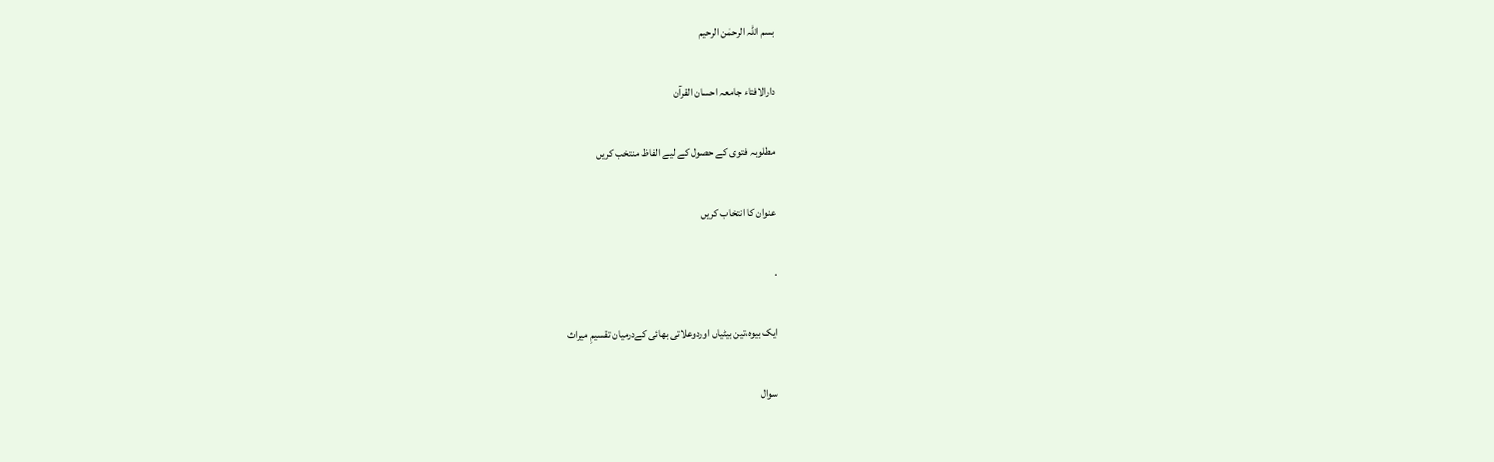بسم اللہ الرحمٰن الرحیم

دارالافتاء جامعہ احسان القرآن

مطلوبہ فتوی کے حصول کے لیے الفاظ منتخب کریں

عنوان کا انتخاب کریں

.

ایک بیوہ،تین بیٹیاں اوردوعلاتی بھائی کےدرمیان تقسیمِ میراث

سوال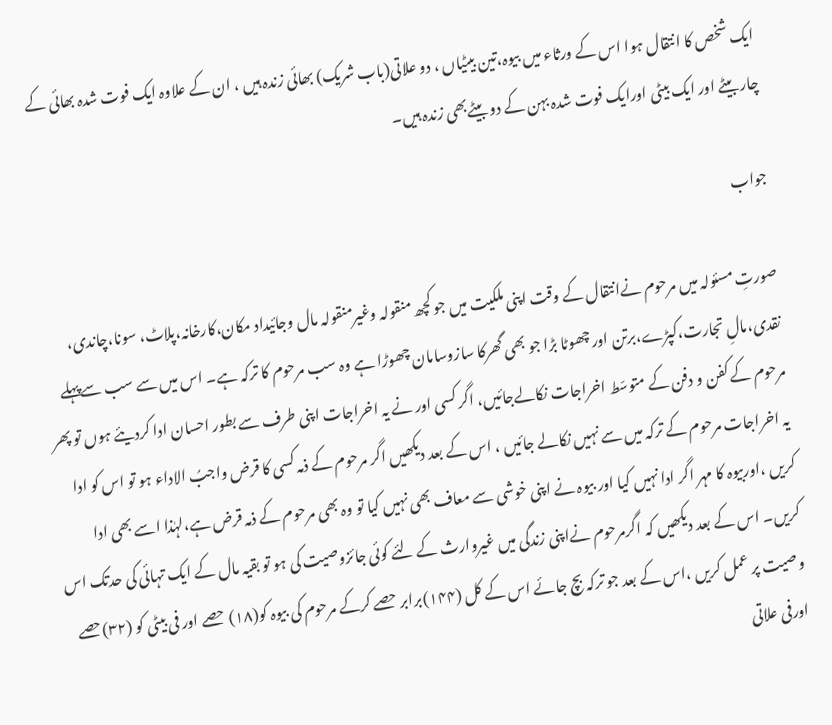ایک شخص کا انتقال ہوا اس کے ورثاء میں بیوہ،تین بیٹیاں ، دو علاتی(باب شریک) بھائی زندہ ہیں ، ان کے علاوہ ایک فوت شدہ بھائی کے چار بیٹے اور ایک بیٹی اورایک فوت شدہ بہن کے دو بیٹےبھی زندہ ہیں۔

جواب

صورتِ مسئولہ میں مرحوم نےانتقال کے وقت اپنی ملکیت میں جو کچھ منقولہ وغیرمنقولہ مال وجائیداد مکان،کارخانہ،پلاٹ، سونا،چاندی، نقدی،مالِ تجارت،کپڑے،برتن اور چھوٹا بڑا جو بھی گھرکا سازوسامان چھوڑا ہے وہ سب مرحوم کا ترکہ ہے۔ اس میں سے سب سےپہلے مرحوم کے کفن و دفن کے متوسّط اخراجات نکالےجائیں، اگر کسی اور نے یہ اخراجات اپنی طرف سے بطور احسان ادا کردیئے ہوں تو پھر یہ اخراجات مرحوم کے ترکہ میں سے نہیں نکالے جائیں ، اس کے بعد دیکھیں اگر مرحوم کے ذمہ کسی کا قرض واجبُ الاداء ہو تو اس کو ادا کریں ،اوربیوہ کا مہر اگر ادا نہیں کیا اور بیوہ نے اپنی خوشی سے معاف بھی نہیں کیا تو وہ بھی مرحوم کے ذمہ قرض ہے،لہٰذا اسے بھی ادا کریں۔ اس کے بعد دیکھیں کہ اگرمرحوم نےاپنی زندگی میں غیروارث کے لئے کوئی جائزوصیت کی ہو تو بقیہ مال کے ایک تہائی کی حدتک اس وصیت پر عمل کریں ،اس کے بعد جو ترکہ بچ جائے اس کے کل (۱۴۴)برابر حصے کرکے مرحوم کی بیوہ کو(۱۸) حصے اور فی بیٹی کو (۳۲)حصے اورفی علاتی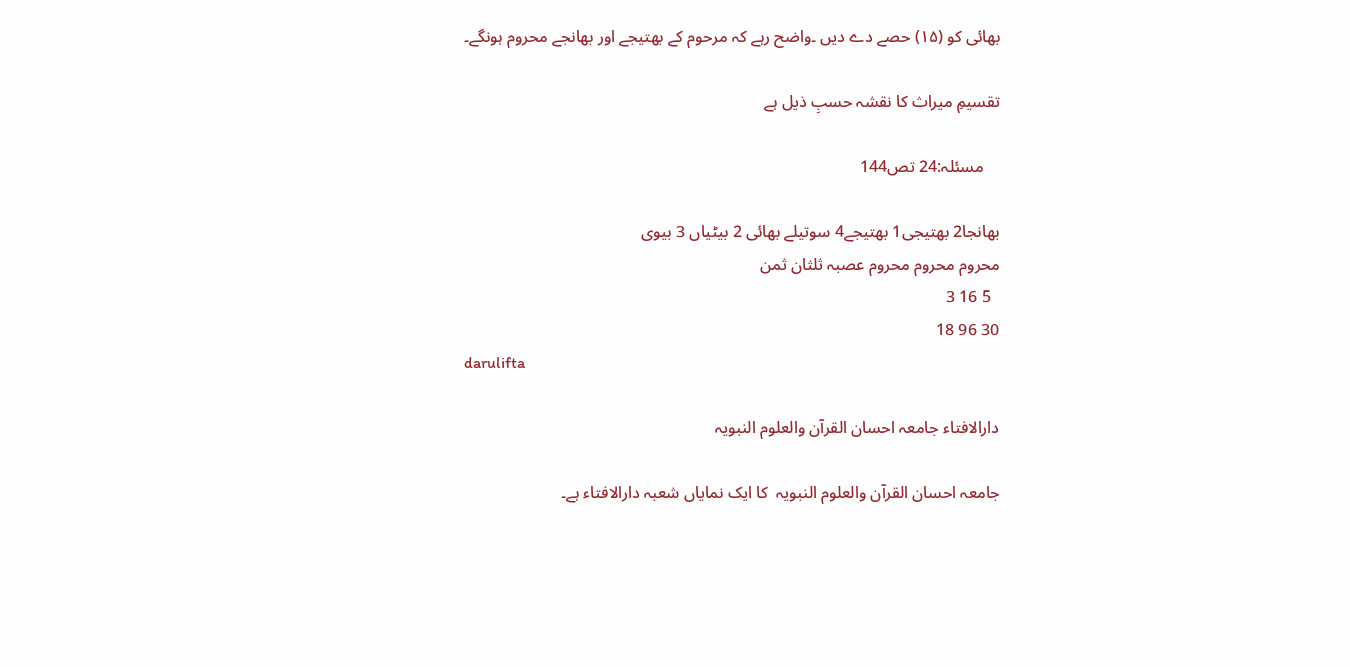بھائی کو (۱۵) حصے دے دیں ۔واضح رہے کہ مرحوم کے بھتیجے اور بھانجے محروم ہونگے۔

تقسیمِ میراث کا نقشہ حسبِ ذیل ہے

    مسئلہ:24 تص144

بھانجا2 بھتیجی1 بھتیجے4 سوتیلے بھائی 2 بیٹیاں 3 بیوی
محروم محروم محروم عصبہ ثلثان ثمن
  5 16 3
30 96 18
darulifta

دارالافتاء جامعہ احسان القرآن والعلوم النبویہ

جامعہ احسان القرآن والعلوم النبویہ  کا ایک نمایاں شعبہ دارالافتاء ہے۔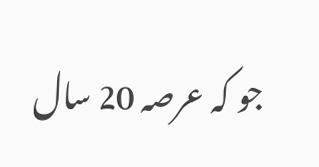جو کہ عرصہ 20 سال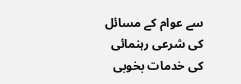سے عوام کے مسائل کی شرعی رہنمائی کی خدمات بخوبی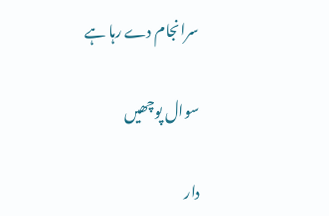سرانجام دے رہا ہے

سوال پوچھیں

دار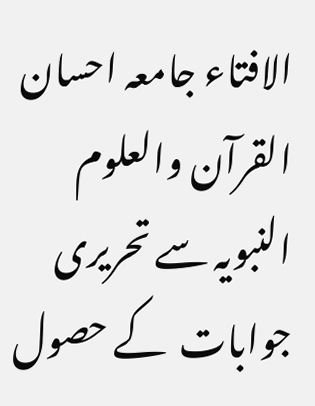الافتاء جامعہ احسان القرآن والعلوم النبویہ سے تحریری جوابات  کے حصول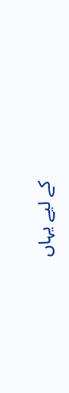کے لیے یہاں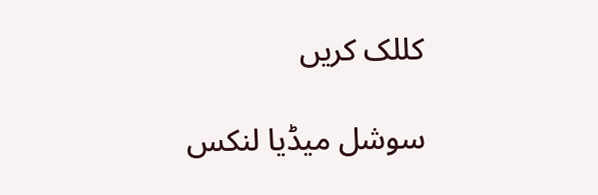کللک کریں

سوشل میڈیا لنکس